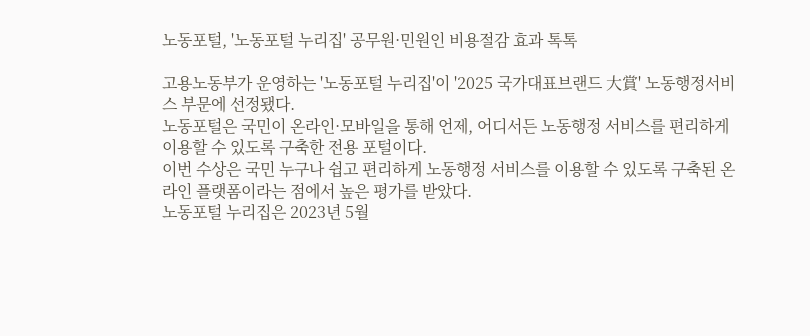노동포털, '노동포털 누리집' 공무원·민원인 비용절감 효과 톡톡

고용노동부가 운영하는 '노동포털 누리집'이 '2025 국가대표브랜드 大賞' 노동행정서비스 부문에 선정됐다.
노동포털은 국민이 온라인·모바일을 통해 언제, 어디서든 노동행정 서비스를 편리하게 이용할 수 있도록 구축한 전용 포털이다.
이번 수상은 국민 누구나 쉽고 편리하게 노동행정 서비스를 이용할 수 있도록 구축된 온라인 플랫폼이라는 점에서 높은 평가를 받았다.
노동포털 누리집은 2023년 5월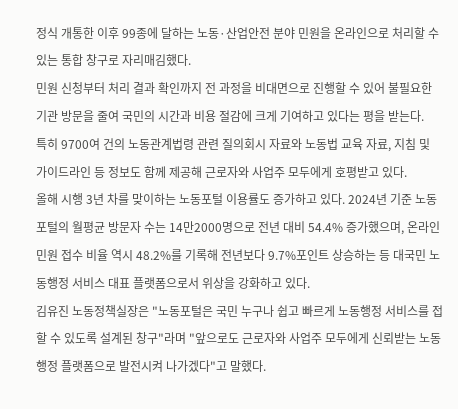정식 개통한 이후 99종에 달하는 노동·산업안전 분야 민원을 온라인으로 처리할 수 있는 통합 창구로 자리매김했다.
민원 신청부터 처리 결과 확인까지 전 과정을 비대면으로 진행할 수 있어 불필요한 기관 방문을 줄여 국민의 시간과 비용 절감에 크게 기여하고 있다는 평을 받는다.
특히 9700여 건의 노동관계법령 관련 질의회시 자료와 노동법 교육 자료, 지침 및 가이드라인 등 정보도 함께 제공해 근로자와 사업주 모두에게 호평받고 있다.
올해 시행 3년 차를 맞이하는 노동포털 이용률도 증가하고 있다. 2024년 기준 노동포털의 월평균 방문자 수는 14만2000명으로 전년 대비 54.4% 증가했으며, 온라인 민원 접수 비율 역시 48.2%를 기록해 전년보다 9.7%포인트 상승하는 등 대국민 노동행정 서비스 대표 플랫폼으로서 위상을 강화하고 있다.
김유진 노동정책실장은 "노동포털은 국민 누구나 쉽고 빠르게 노동행정 서비스를 접할 수 있도록 설계된 창구"라며 "앞으로도 근로자와 사업주 모두에게 신뢰받는 노동행정 플랫폼으로 발전시켜 나가겠다"고 말했다.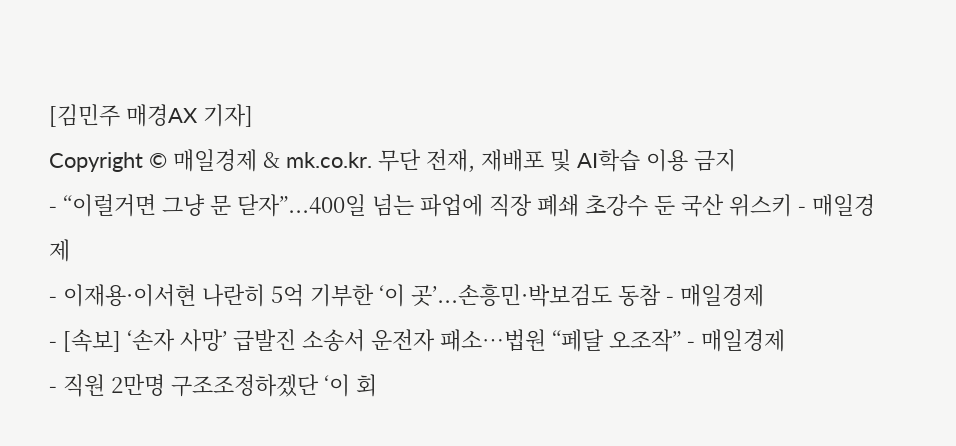[김민주 매경AX 기자]
Copyright © 매일경제 & mk.co.kr. 무단 전재, 재배포 및 AI학습 이용 금지
- “이럴거면 그냥 문 닫자”...400일 넘는 파업에 직장 폐쇄 초강수 둔 국산 위스키 - 매일경제
- 이재용·이서현 나란히 5억 기부한 ‘이 곳’...손흥민·박보검도 동참 - 매일경제
- [속보] ‘손자 사망’ 급발진 소송서 운전자 패소…법원 “페달 오조작” - 매일경제
- 직원 2만명 구조조정하겠단 ‘이 회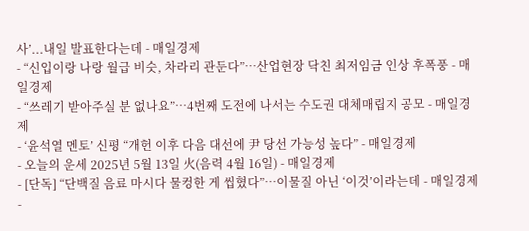사’...내일 발표한다는데 - 매일경제
- “신입이랑 나랑 월급 비슷, 차라리 관둔다”…산업현장 닥친 최저임금 인상 후폭풍 - 매일경제
- “쓰레기 받아주실 분 없나요”…4번째 도전에 나서는 수도권 대체매립지 공모 - 매일경제
- ‘윤석열 멘토’ 신평 “개헌 이후 다음 대선에 尹 당선 가능성 높다” - 매일경제
- 오늘의 운세 2025년 5월 13일 火(음력 4월 16일) - 매일경제
- [단독] “단백질 음료 마시다 물컹한 게 씹혔다”…이물질 아닌 ‘이것’이라는데 - 매일경제
-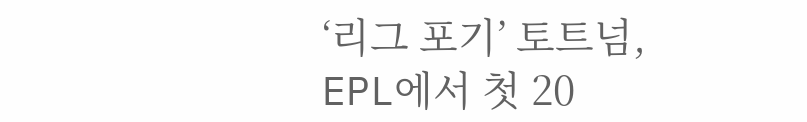‘리그 포기’ 토트넘, EPL에서 첫 20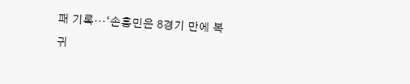패 기록···‘손흥민은 8경기 만에 복귀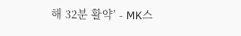해 32분 활약’ - MK스